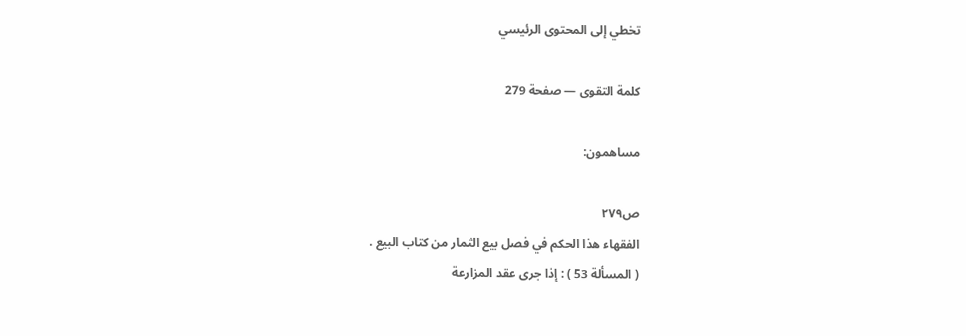تخطي إلى المحتوى الرئيسي

كلمة التقوى — صفحة 279

مساهمون:

ص٢٧٩
الفقهاء هذا الحكم في فصل بيع الثمار من كتاب البيع .
( المسألة 53 ) : إذا جرى عقد المزارعة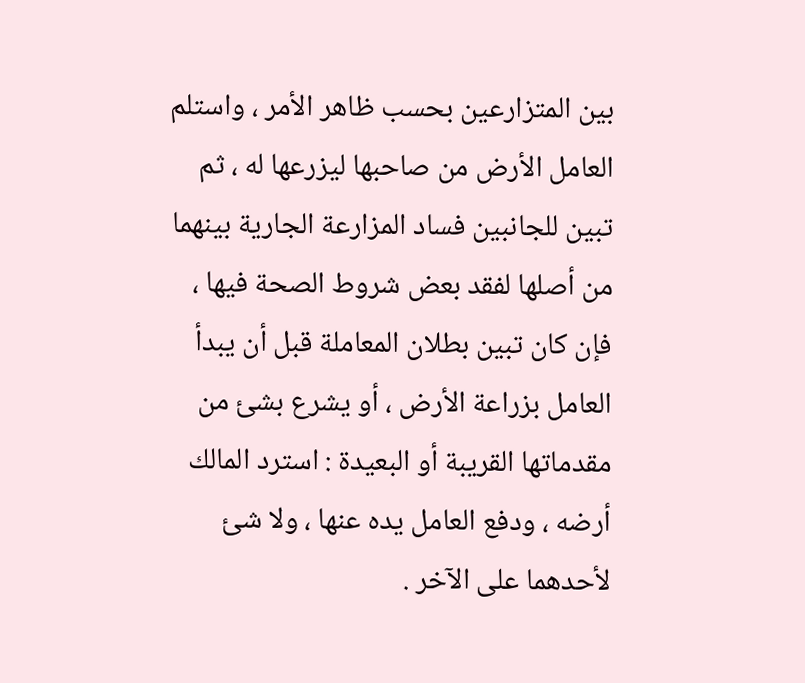بين المتزارعين بحسب ظاهر الأمر ، واستلم العامل الأرض من صاحبها ليزرعها له ، ثم تبين للجانبين فساد المزارعة الجارية بينهما من أصلها لفقد بعض شروط الصحة فيها ، فإن كان تبين بطلان المعاملة قبل أن يبدأ العامل بزراعة الأرض ، أو يشرع بشئ من مقدماتها القريبة أو البعيدة : استرد المالك أرضه ، ودفع العامل يده عنها ، ولا شئ لأحدهما على الآخر .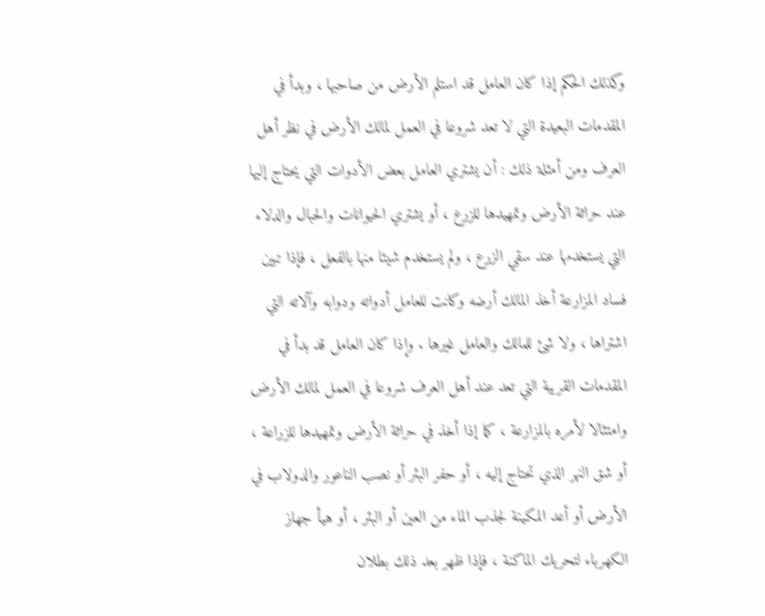وكذلك الحكم إذا كان العامل قد استلم الأرض من صاحبها ، وبدأ في المقدمات البعيدة التي لا تعد شروعا في العمل لمالك الأرض في نظر أهل العرف ومن أمثلة ذلك : أن يشتري العامل بعض الأدوات التي يحتاج إليها عند حراثة الأرض وتمهيدها للزرع ، أو يشتري الحيوانات والحبال والدلاء التي يستخدمها عند سقي الزرع ، ولم يستخدم شيئا منها بالفعل ، فإذا تبين فساد المزارعة أخذ المالك أرضه وكانت للعامل أدواته ودوابه وآلاته التي اشتراها ، ولا شئ للمالك والعامل غيرها . وإذا كان العامل قد بدأ في المقدمات القريبة التي تعد عند أهل العرف شروعا في العمل لمالك الأرض وامتثالا لأمره بالمزارعة ، كما إذا أخذ في حراثة الأرض وتمهيدها للزراعة ، أو شق النهر الذي تحتاج إليه ، أو حفر البئر أو نصب الناعور والدولاب في الأرض أو أعد المكينة لجذب الماء من العين أو البئر ، أو هيأ جهاز الكهرباء لتحريك الماكنة ، فإذا ظهر بعد ذلك بطلان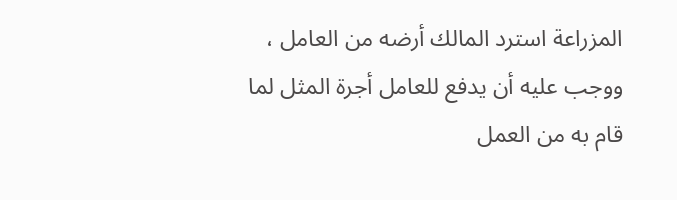المزراعة استرد المالك أرضه من العامل ، ووجب عليه أن يدفع للعامل أجرة المثل لما قام به من العمل